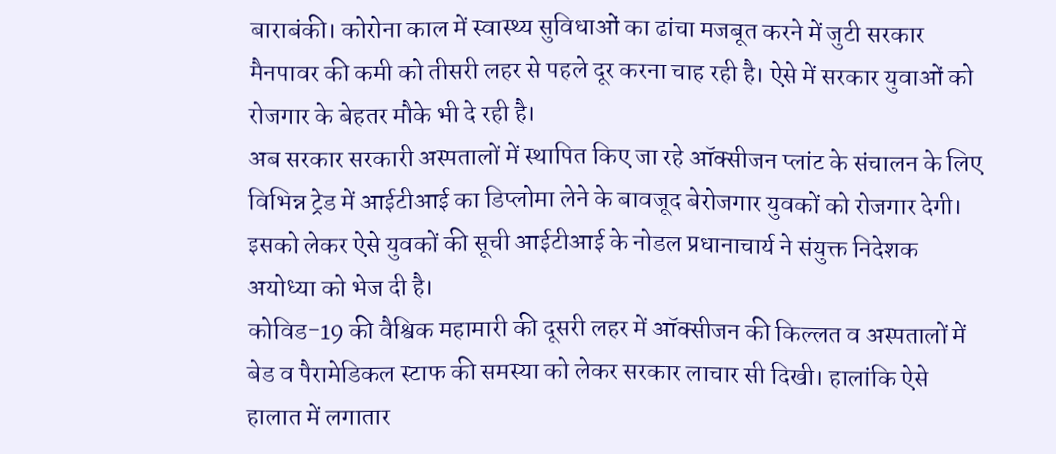बाराबंकी। कोरोना काल में स्वास्थ्य सुविधाओं का ढांचा मजबूत करने में जुटी सरकार मैनपावर की कमी को तीसरी लहर से पहले दूर करना चाह रही है। ऐसे में सरकार युवाओं को रोजगार के बेहतर मौके भी दे रही है।
अब सरकार सरकारी अस्पतालों में स्थापित किए जा रहे ऑक्सीजन प्लांट के संचालन के लिए विभिन्न ट्रेड में आईटीआई का डिप्लोमा लेने के बावजूद बेरोजगार युवकों को रोजगार देगी। इसको लेकर ऐसे युवकों की सूची आईटीआई के नोडल प्रधानाचार्य ने संयुक्त निदेशक अयोध्या को भेज दी है।
कोविड-19 की वैश्विक महामारी की दूसरी लहर में ऑक्सीजन की किल्लत व अस्पतालों में बेड व पैरामेडिकल स्टाफ की समस्या को लेकर सरकार लाचार सी दिखी। हालांकि ऐसे हालात में लगातार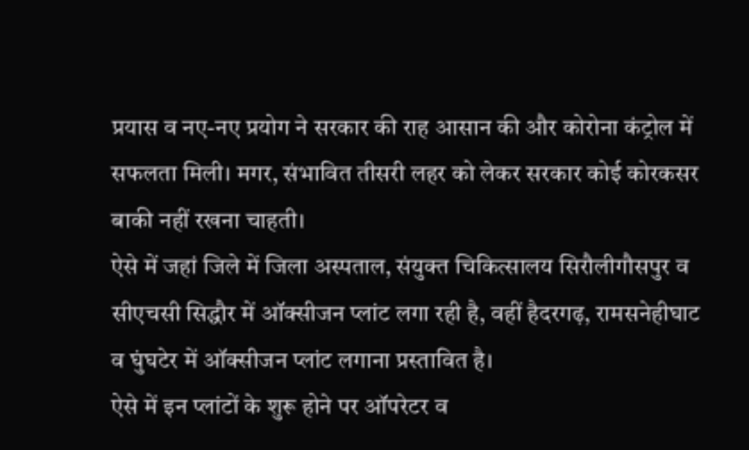प्रयास व नए-नए प्रयोग ने सरकार की राह आसान की और कोरोना कंट्रोल में सफलता मिली। मगर, संभावित तीसरी लहर को लेकर सरकार कोई कोरकसर बाकी नहीं रखना चाहती।
ऐसे में जहां जिले में जिला अस्पताल, संयुक्त चिकित्सालय सिरौलीगौसपुर व सीएचसी सिद्धौर में ऑक्सीजन प्लांट लगा रही है, वहीं हैदरगढ़, रामसनेहीघाट व घुंघटेर में ऑक्सीजन प्लांट लगाना प्रस्तावित है।
ऐसे में इन प्लांटों के शुरू होने पर ऑपरेटर व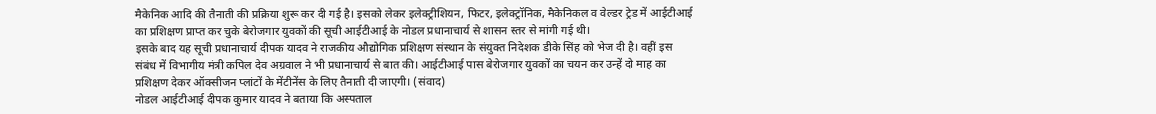मैकेनिक आदि की तैनाती की प्रक्रिया शुरू कर दी गई है। इसको लेकर इलेक्ट्रीशियन, फिटर, इलेक्ट्रॉनिक, मैकेनिकल व वेल्डर ट्रेड में आईटीआई का प्रशिक्षण प्राप्त कर चुके बेरोजगार युवकों की सूची आईटीआई के नोडल प्रधानाचार्य से शासन स्तर से मांगी गई थी।
इसके बाद यह सूची प्रधानाचार्य दीपक यादव ने राजकीय औद्योगिक प्रशिक्षण संस्थान के संयुक्त निदेशक डीके सिंह को भेज दी है। वहीं इस संबंध में विभागीय मंत्री कपिल देव अग्रवाल ने भी प्रधानाचार्य से बात की। आईटीआई पास बेरोजगार युवकों का चयन कर उन्हें दो माह का प्रशिक्षण देकर ऑक्सीजन प्लांटों के मेंटीनेंस के लिए तैनाती दी जाएगी। (संवाद)
नोडल आईटीआई दीपक कुमार यादव ने बताया कि अस्पताल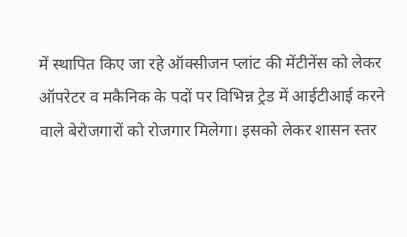में स्थापित किए जा रहे ऑक्सीजन प्लांट की मेंटीनेंस को लेकर ऑपरेटर व मकैनिक के पदों पर विभिन्न ट्रेड में आईटीआई करने वाले बेरोजगारों को रोजगार मिलेगा। इसको लेकर शासन स्तर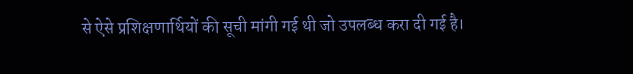से ऐसे प्रशिक्षणार्थियों की सूची मांगी गई थी जो उपलब्ध करा दी गई है।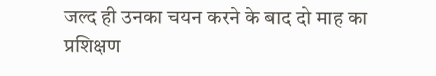जल्द ही उनका चयन करने के बाद दो माह का प्रशिक्षण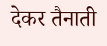देकर तैनाती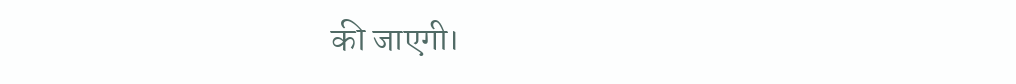की जाएगी।